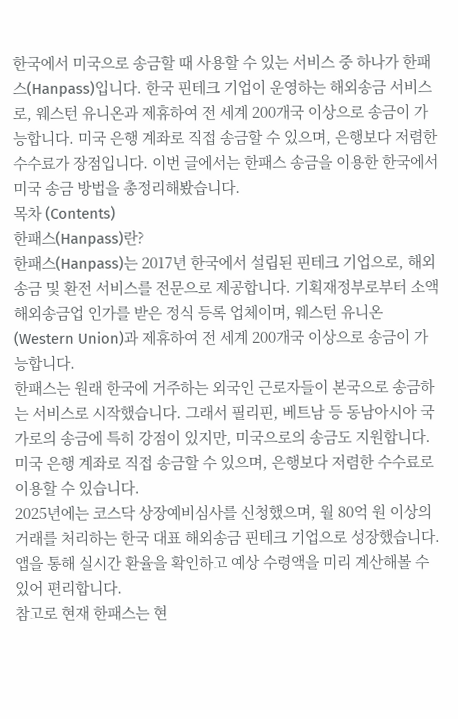한국에서 미국으로 송금할 때 사용할 수 있는 서비스 중 하나가 한패스(Hanpass)입니다. 한국 핀테크 기업이 운영하는 해외송금 서비스로, 웨스턴 유니온과 제휴하여 전 세계 200개국 이상으로 송금이 가능합니다. 미국 은행 계좌로 직접 송금할 수 있으며, 은행보다 저렴한 수수료가 장점입니다. 이번 글에서는 한패스 송금을 이용한 한국에서 미국 송금 방법을 총정리해봤습니다.
목차 (Contents)
한패스(Hanpass)란?
한패스(Hanpass)는 2017년 한국에서 설립된 핀테크 기업으로, 해외송금 및 환전 서비스를 전문으로 제공합니다. 기획재정부로부터 소액해외송금업 인가를 받은 정식 등록 업체이며, 웨스턴 유니온(Western Union)과 제휴하여 전 세계 200개국 이상으로 송금이 가능합니다.
한패스는 원래 한국에 거주하는 외국인 근로자들이 본국으로 송금하는 서비스로 시작했습니다. 그래서 필리핀, 베트남 등 동남아시아 국가로의 송금에 특히 강점이 있지만, 미국으로의 송금도 지원합니다. 미국 은행 계좌로 직접 송금할 수 있으며, 은행보다 저렴한 수수료로 이용할 수 있습니다.
2025년에는 코스닥 상장예비심사를 신청했으며, 월 80억 원 이상의 거래를 처리하는 한국 대표 해외송금 핀테크 기업으로 성장했습니다. 앱을 통해 실시간 환율을 확인하고 예상 수령액을 미리 계산해볼 수 있어 편리합니다.
참고로 현재 한패스는 현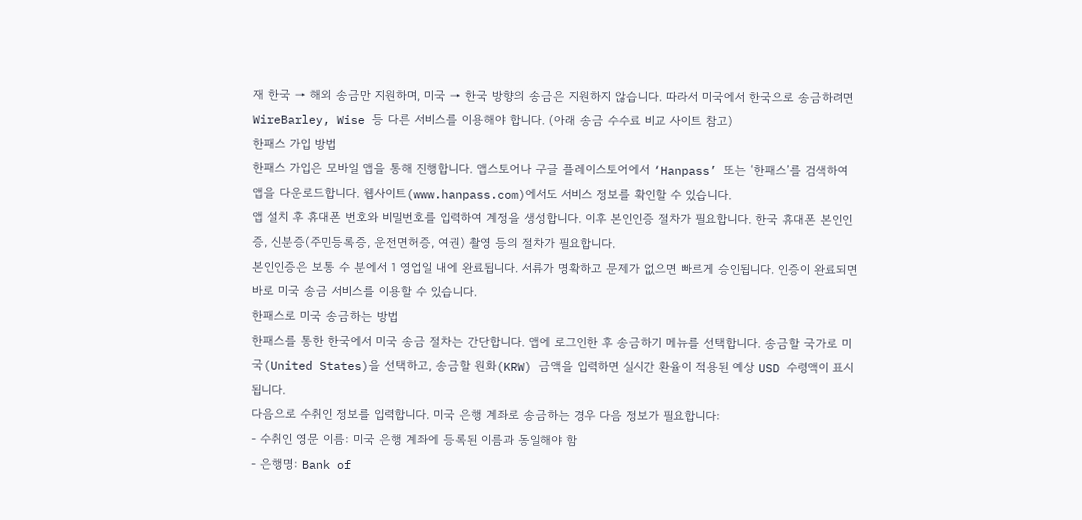재 한국 → 해외 송금만 지원하며, 미국 → 한국 방향의 송금은 지원하지 않습니다. 따라서 미국에서 한국으로 송금하려면 WireBarley, Wise 등 다른 서비스를 이용해야 합니다. (아래 송금 수수료 비교 사이트 참고)
한패스 가입 방법
한패스 가입은 모바일 앱을 통해 진행합니다. 앱스토어나 구글 플레이스토어에서 ‘Hanpass’ 또는 ‘한패스’를 검색하여 앱을 다운로드합니다. 웹사이트(www.hanpass.com)에서도 서비스 정보를 확인할 수 있습니다.
앱 설치 후 휴대폰 번호와 비밀번호를 입력하여 계정을 생성합니다. 이후 본인인증 절차가 필요합니다. 한국 휴대폰 본인인증, 신분증(주민등록증, 운전면허증, 여권) 촬영 등의 절차가 필요합니다.
본인인증은 보통 수 분에서 1 영업일 내에 완료됩니다. 서류가 명확하고 문제가 없으면 빠르게 승인됩니다. 인증이 완료되면 바로 미국 송금 서비스를 이용할 수 있습니다.
한패스로 미국 송금하는 방법
한패스를 통한 한국에서 미국 송금 절차는 간단합니다. 앱에 로그인한 후 송금하기 메뉴를 선택합니다. 송금할 국가로 미국(United States)을 선택하고, 송금할 원화(KRW) 금액을 입력하면 실시간 환율이 적용된 예상 USD 수령액이 표시됩니다.
다음으로 수취인 정보를 입력합니다. 미국 은행 계좌로 송금하는 경우 다음 정보가 필요합니다:
- 수취인 영문 이름: 미국 은행 계좌에 등록된 이름과 동일해야 함
- 은행명: Bank of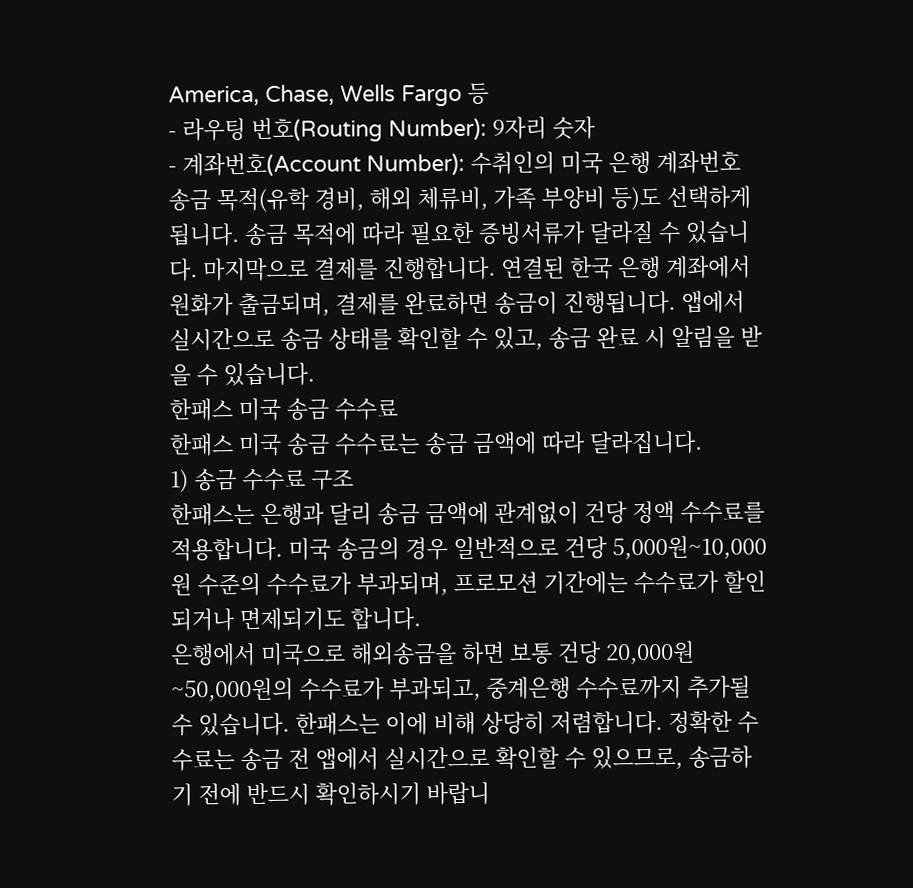America, Chase, Wells Fargo 등
- 라우팅 번호(Routing Number): 9자리 숫자
- 계좌번호(Account Number): 수취인의 미국 은행 계좌번호
송금 목적(유학 경비, 해외 체류비, 가족 부양비 등)도 선택하게 됩니다. 송금 목적에 따라 필요한 증빙서류가 달라질 수 있습니다. 마지막으로 결제를 진행합니다. 연결된 한국 은행 계좌에서 원화가 출금되며, 결제를 완료하면 송금이 진행됩니다. 앱에서 실시간으로 송금 상태를 확인할 수 있고, 송금 완료 시 알림을 받을 수 있습니다.
한패스 미국 송금 수수료
한패스 미국 송금 수수료는 송금 금액에 따라 달라집니다.
1) 송금 수수료 구조
한패스는 은행과 달리 송금 금액에 관계없이 건당 정액 수수료를 적용합니다. 미국 송금의 경우 일반적으로 건당 5,000원~10,000원 수준의 수수료가 부과되며, 프로모션 기간에는 수수료가 할인되거나 면제되기도 합니다.
은행에서 미국으로 해외송금을 하면 보통 건당 20,000원~50,000원의 수수료가 부과되고, 중계은행 수수료까지 추가될 수 있습니다. 한패스는 이에 비해 상당히 저렴합니다. 정확한 수수료는 송금 전 앱에서 실시간으로 확인할 수 있으므로, 송금하기 전에 반드시 확인하시기 바랍니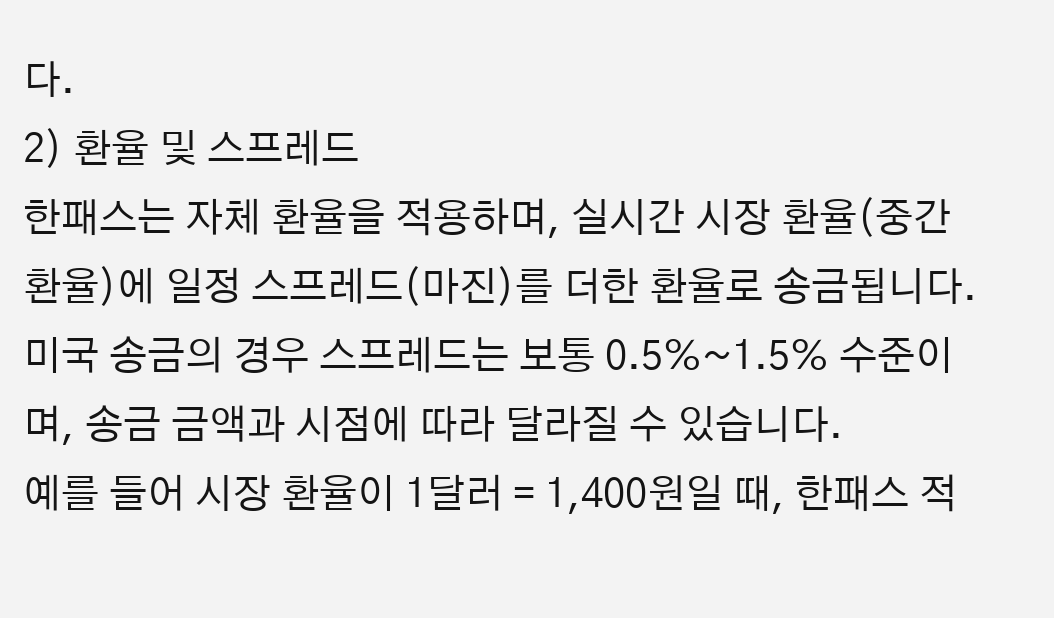다.
2) 환율 및 스프레드
한패스는 자체 환율을 적용하며, 실시간 시장 환율(중간 환율)에 일정 스프레드(마진)를 더한 환율로 송금됩니다. 미국 송금의 경우 스프레드는 보통 0.5%~1.5% 수준이며, 송금 금액과 시점에 따라 달라질 수 있습니다.
예를 들어 시장 환율이 1달러 = 1,400원일 때, 한패스 적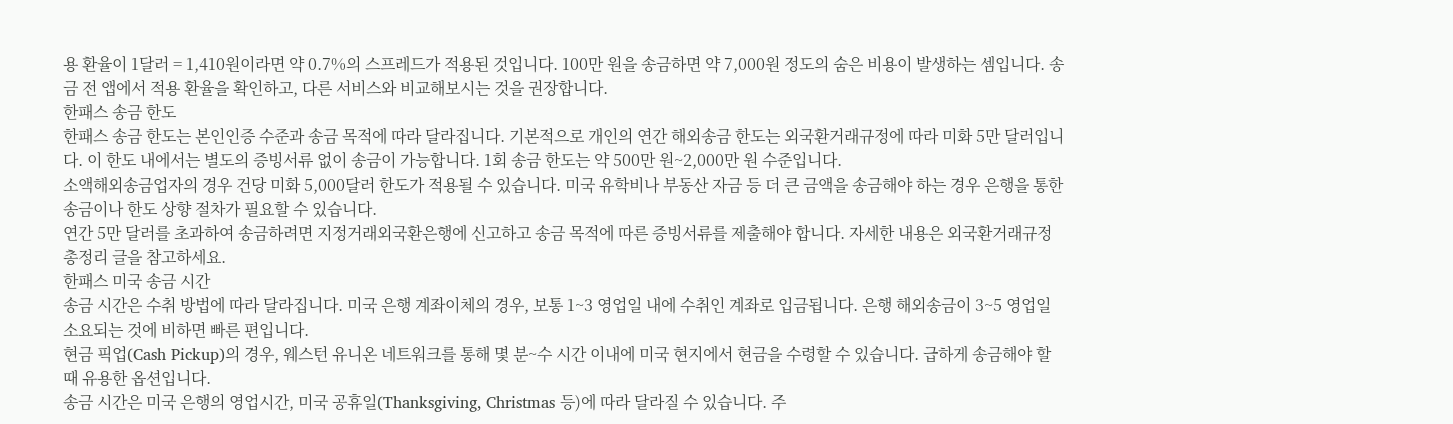용 환율이 1달러 = 1,410원이라면 약 0.7%의 스프레드가 적용된 것입니다. 100만 원을 송금하면 약 7,000원 정도의 숨은 비용이 발생하는 셈입니다. 송금 전 앱에서 적용 환율을 확인하고, 다른 서비스와 비교해보시는 것을 권장합니다.
한패스 송금 한도
한패스 송금 한도는 본인인증 수준과 송금 목적에 따라 달라집니다. 기본적으로 개인의 연간 해외송금 한도는 외국환거래규정에 따라 미화 5만 달러입니다. 이 한도 내에서는 별도의 증빙서류 없이 송금이 가능합니다. 1회 송금 한도는 약 500만 원~2,000만 원 수준입니다.
소액해외송금업자의 경우 건당 미화 5,000달러 한도가 적용될 수 있습니다. 미국 유학비나 부동산 자금 등 더 큰 금액을 송금해야 하는 경우 은행을 통한 송금이나 한도 상향 절차가 필요할 수 있습니다.
연간 5만 달러를 초과하여 송금하려면 지정거래외국환은행에 신고하고 송금 목적에 따른 증빙서류를 제출해야 합니다. 자세한 내용은 외국환거래규정 총정리 글을 참고하세요.
한패스 미국 송금 시간
송금 시간은 수취 방법에 따라 달라집니다. 미국 은행 계좌이체의 경우, 보통 1~3 영업일 내에 수취인 계좌로 입금됩니다. 은행 해외송금이 3~5 영업일 소요되는 것에 비하면 빠른 편입니다.
현금 픽업(Cash Pickup)의 경우, 웨스턴 유니온 네트워크를 통해 몇 분~수 시간 이내에 미국 현지에서 현금을 수령할 수 있습니다. 급하게 송금해야 할 때 유용한 옵션입니다.
송금 시간은 미국 은행의 영업시간, 미국 공휴일(Thanksgiving, Christmas 등)에 따라 달라질 수 있습니다. 주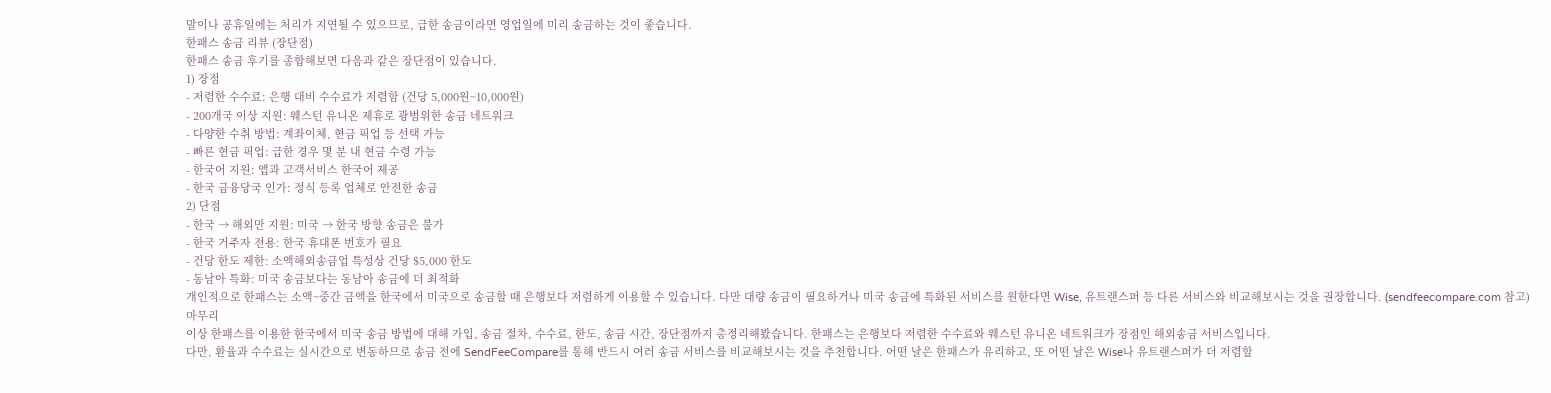말이나 공휴일에는 처리가 지연될 수 있으므로, 급한 송금이라면 영업일에 미리 송금하는 것이 좋습니다.
한패스 송금 리뷰 (장단점)
한패스 송금 후기를 종합해보면 다음과 같은 장단점이 있습니다.
1) 장점
- 저렴한 수수료: 은행 대비 수수료가 저렴함 (건당 5,000원~10,000원)
- 200개국 이상 지원: 웨스턴 유니온 제휴로 광범위한 송금 네트워크
- 다양한 수취 방법: 계좌이체, 현금 픽업 등 선택 가능
- 빠른 현금 픽업: 급한 경우 몇 분 내 현금 수령 가능
- 한국어 지원: 앱과 고객서비스 한국어 제공
- 한국 금융당국 인가: 정식 등록 업체로 안전한 송금
2) 단점
- 한국 → 해외만 지원: 미국 → 한국 방향 송금은 불가
- 한국 거주자 전용: 한국 휴대폰 번호가 필요
- 건당 한도 제한: 소액해외송금업 특성상 건당 $5,000 한도
- 동남아 특화: 미국 송금보다는 동남아 송금에 더 최적화
개인적으로 한패스는 소액~중간 금액을 한국에서 미국으로 송금할 때 은행보다 저렴하게 이용할 수 있습니다. 다만 대량 송금이 필요하거나 미국 송금에 특화된 서비스를 원한다면 Wise, 유트랜스퍼 등 다른 서비스와 비교해보시는 것을 권장합니다. (sendfeecompare.com 참고)
마무리
이상 한패스를 이용한 한국에서 미국 송금 방법에 대해 가입, 송금 절차, 수수료, 한도, 송금 시간, 장단점까지 총정리해봤습니다. 한패스는 은행보다 저렴한 수수료와 웨스턴 유니온 네트워크가 장점인 해외송금 서비스입니다.
다만, 환율과 수수료는 실시간으로 변동하므로 송금 전에 SendFeeCompare를 통해 반드시 여러 송금 서비스를 비교해보시는 것을 추천합니다. 어떤 날은 한패스가 유리하고, 또 어떤 날은 Wise나 유트랜스퍼가 더 저렴할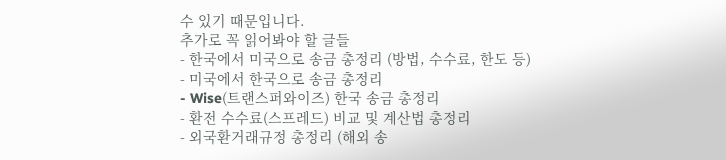수 있기 때문입니다.
추가로 꼭 읽어봐야 할 글들
- 한국에서 미국으로 송금 총정리 (방법, 수수료, 한도 등)
- 미국에서 한국으로 송금 총정리
- Wise(트랜스퍼와이즈) 한국 송금 총정리
- 환전 수수료(스프레드) 비교 및 계산법 총정리
- 외국환거래규정 총정리 (해외 송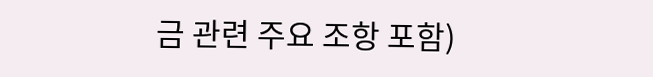금 관련 주요 조항 포함)